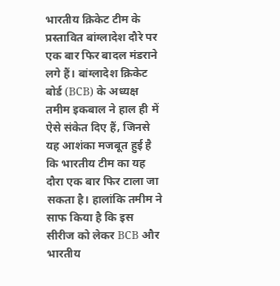भारतीय क्रिकेट टीम के प्रस्तावित बांग्लादेश दौरे पर एक बार फिर बादल मंडराने लगे हैं। बांग्लादेश क्रिकेट बोर्ड (BCB) के अध्यक्ष तमीम इकबाल ने हाल ही में ऐसे संकेत दिए हैं, जिनसे यह आशंका मजबूत हुई है कि भारतीय टीम का यह दौरा एक बार फिर टाला जा सकता है। हालांकि तमीम ने साफ किया है कि इस सीरीज को लेकर BCB और भारतीय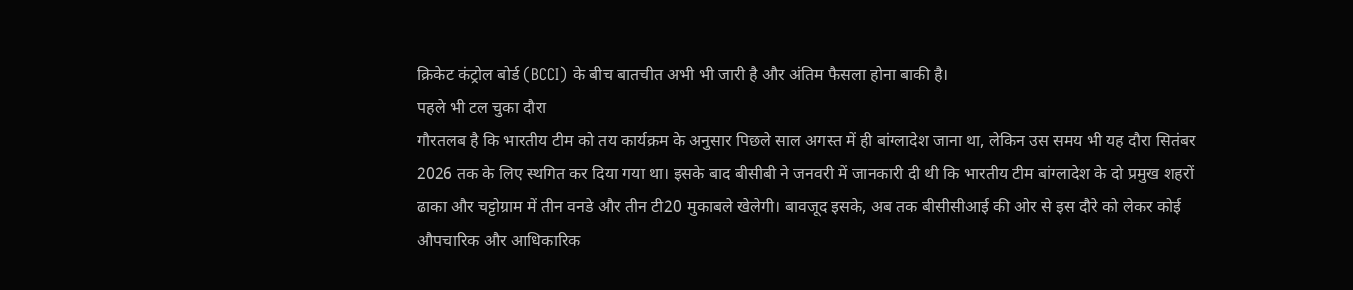क्रिकेट कंट्रोल बोर्ड (BCCI) के बीच बातचीत अभी भी जारी है और अंतिम फैसला होना बाकी है।
पहले भी टल चुका दौरा
गौरतलब है कि भारतीय टीम को तय कार्यक्रम के अनुसार पिछले साल अगस्त में ही बांग्लादेश जाना था, लेकिन उस समय भी यह दौरा सितंबर 2026 तक के लिए स्थगित कर दिया गया था। इसके बाद बीसीबी ने जनवरी में जानकारी दी थी कि भारतीय टीम बांग्लादेश के दो प्रमुख शहरों ढाका और चट्टोग्राम में तीन वनडे और तीन टी20 मुकाबले खेलेगी। बावजूद इसके, अब तक बीसीसीआई की ओर से इस दौरे को लेकर कोई औपचारिक और आधिकारिक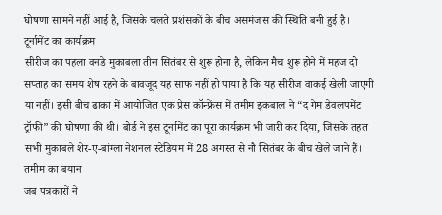घोषणा सामने नहीं आई है, जिसके चलते प्रशंसकों के बीच असमंजस की स्थिति बनी हुई है।
टूर्नामेंट का कार्यक्रम
सीरीज का पहला वनडे मुकाबला तीन सितंबर से शुरू होना है, लेकिन मैच शुरू होने में महज दो सप्ताह का समय शेष रहने के बावजूद यह साफ नहीं हो पाया है कि यह सीरीज वाकई खेली जाएगी या नहीं। इसी बीच ढाका में आयोजित एक प्रेस कॉन्फ्रेंस में तमीम इकबाल ने “द गेम डेवलपमेंट ट्रॉफी” की घोषणा की थी। बोर्ड ने इस टूर्नामेंट का पूरा कार्यक्रम भी जारी कर दिया, जिसके तहत सभी मुकाबले शेर-ए-बांग्ला नेशनल स्टेडियम में 28 अगस्त से नौ सितंबर के बीच खेले जाने हैं।
तमीम का बयान
जब पत्रकारों ने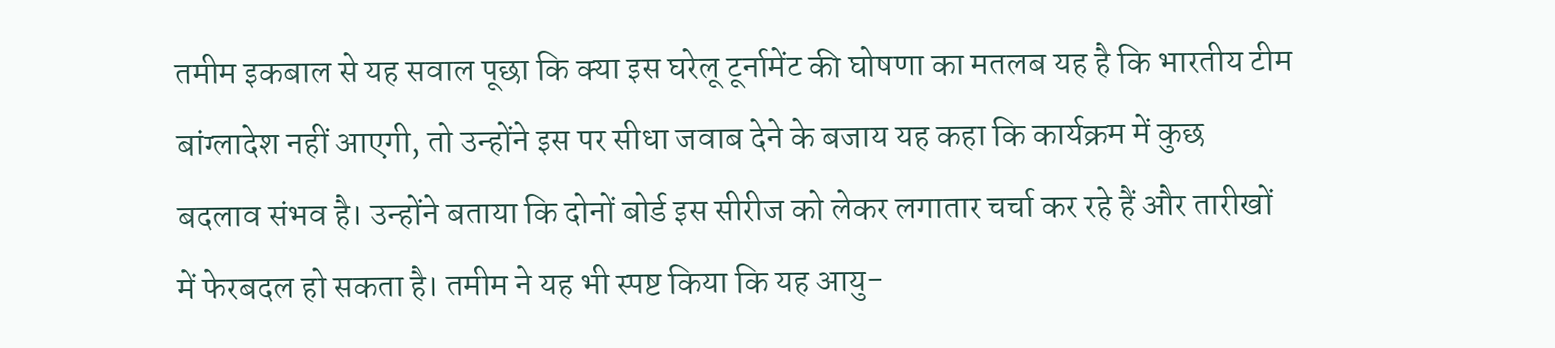तमीम इकबाल से यह सवाल पूछा कि क्या इस घरेलू टूर्नामेंट की घोषणा का मतलब यह है कि भारतीय टीम बांग्लादेश नहीं आएगी, तो उन्होंने इस पर सीधा जवाब देने के बजाय यह कहा कि कार्यक्रम में कुछ बदलाव संभव है। उन्होंने बताया कि दोनों बोर्ड इस सीरीज को लेकर लगातार चर्चा कर रहे हैं और तारीखों में फेरबदल हो सकता है। तमीम ने यह भी स्पष्ट किया कि यह आयु-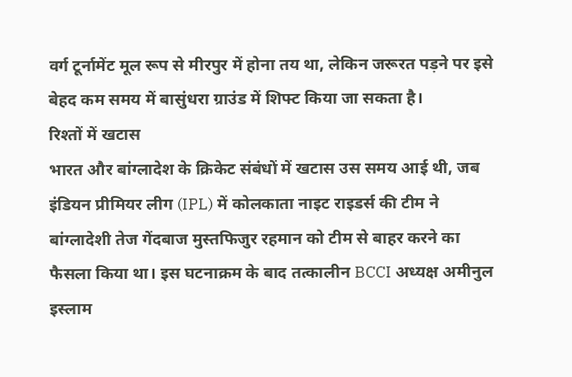वर्ग टूर्नामेंट मूल रूप से मीरपुर में होना तय था, लेकिन जरूरत पड़ने पर इसे बेहद कम समय में बासुंधरा ग्राउंड में शिफ्ट किया जा सकता है।
रिश्तों में खटास
भारत और बांग्लादेश के क्रिकेट संबंधों में खटास उस समय आई थी, जब इंडियन प्रीमियर लीग (IPL) में कोलकाता नाइट राइडर्स की टीम ने बांग्लादेशी तेज गेंदबाज मुस्तफिजुर रहमान को टीम से बाहर करने का फैसला किया था। इस घटनाक्रम के बाद तत्कालीन BCCI अध्यक्ष अमीनुल इस्लाम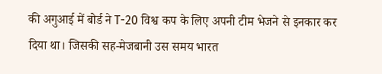की अगुआई में बोर्ड ने T-20 विश्व कप के लिए अपनी टीम भेजने से इनकार कर दिया था। जिसकी सह-मेजबानी उस समय भारत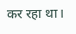कर रहा था।